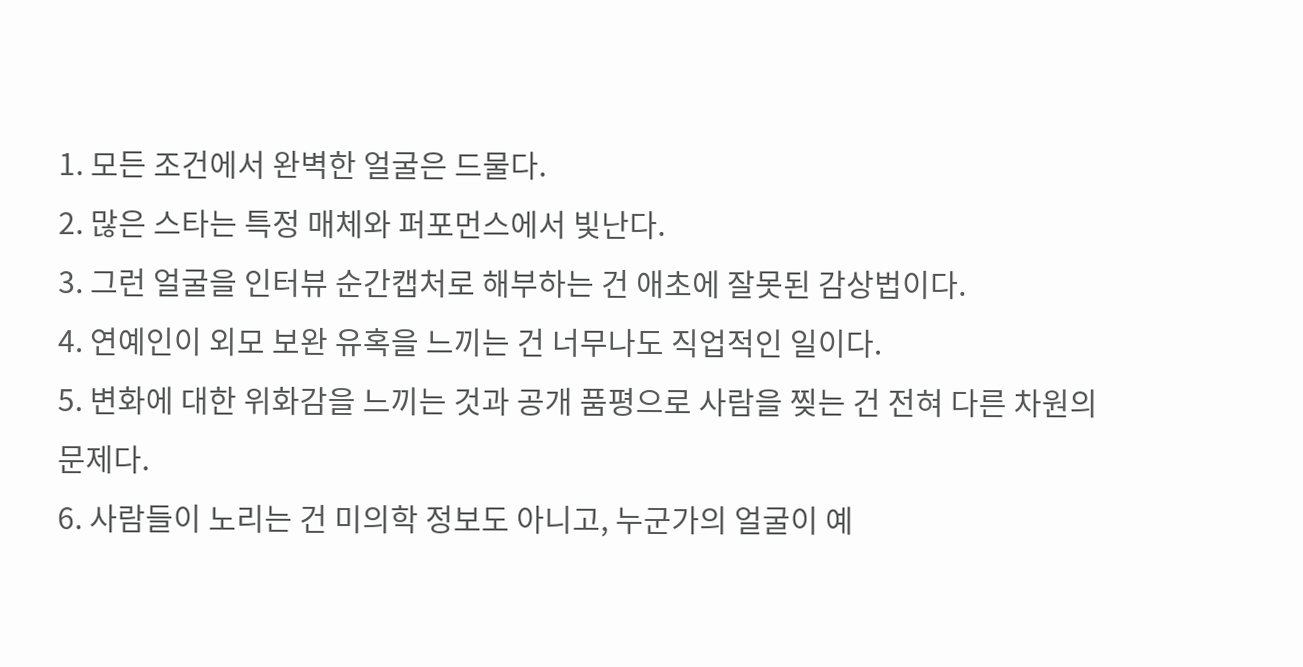1. 모든 조건에서 완벽한 얼굴은 드물다.
2. 많은 스타는 특정 매체와 퍼포먼스에서 빛난다.
3. 그런 얼굴을 인터뷰 순간캡처로 해부하는 건 애초에 잘못된 감상법이다.
4. 연예인이 외모 보완 유혹을 느끼는 건 너무나도 직업적인 일이다.
5. 변화에 대한 위화감을 느끼는 것과 공개 품평으로 사람을 찢는 건 전혀 다른 차원의 문제다.
6. 사람들이 노리는 건 미의학 정보도 아니고, 누군가의 얼굴이 예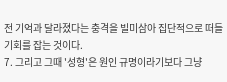전 기억과 달라졌다는 충격을 빌미삼아 집단적으로 떠들 기회를 잡는 것이다.
7. 그리고 그때 '성형'은 원인 규명이라기보다 그냥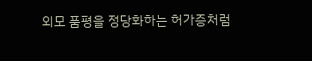외모 품평을 정당화하는 허가증처럼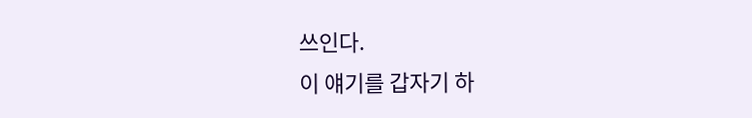쓰인다.
이 얘기를 갑자기 하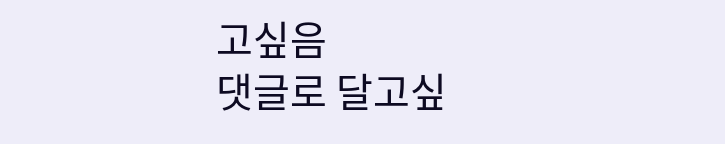고싶음
댓글로 달고싶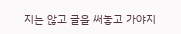지는 않고 글을 써놓고 가야지